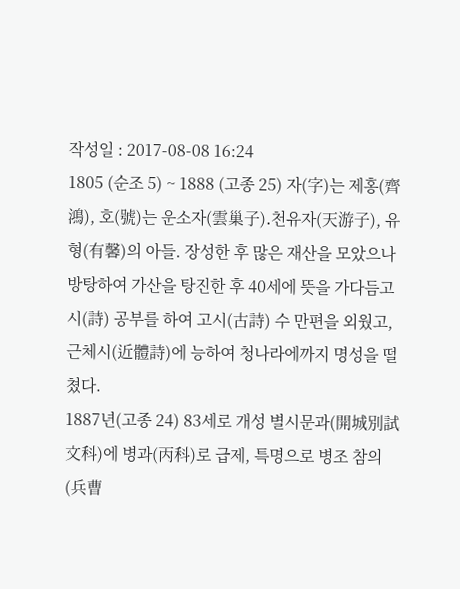작성일 : 2017-08-08 16:24
1805 (순조 5) ~ 1888 (고종 25) 자(字)는 제홍(齊鴻), 호(號)는 운소자(雲巢子)․천유자(天游子), 유형(有馨)의 아들. 장성한 후 많은 재산을 모았으나 방탕하여 가산을 탕진한 후 40세에 뜻을 가다듬고 시(詩) 공부를 하여 고시(古詩) 수 만편을 외웠고, 근체시(近體詩)에 능하여 청나라에까지 명성을 떨쳤다.
1887년(고종 24) 83세로 개성 별시문과(開城別試文科)에 병과(丙科)로 급제, 특명으로 병조 참의(兵曹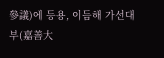參議)에 등용, 이듬해 가선대부(嘉善大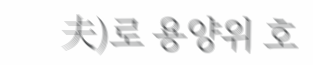夫)로 용양위 호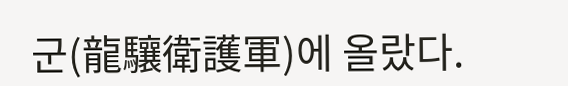군(龍驤衛護軍)에 올랐다.